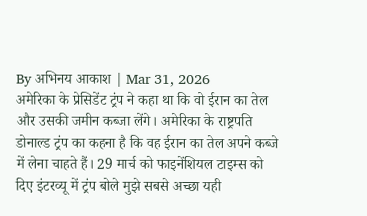By अभिनय आकाश | Mar 31, 2026
अमेरिका के प्रेसिडेंट ट्रंप ने कहा था कि वो ईरान का तेल और उसकी जमीन कब्जा लेंगे। अमेरिका के राष्ट्रपति डोनाल्ड ट्रंप का कहना है कि वह ईरान का तेल अपने कब्जे में लेना चाहते हैं। 29 मार्च को फाइनेंशियल टाइम्स को दिए इंटरव्यू में ट्रंप बोले मुझे सबसे अच्छा यही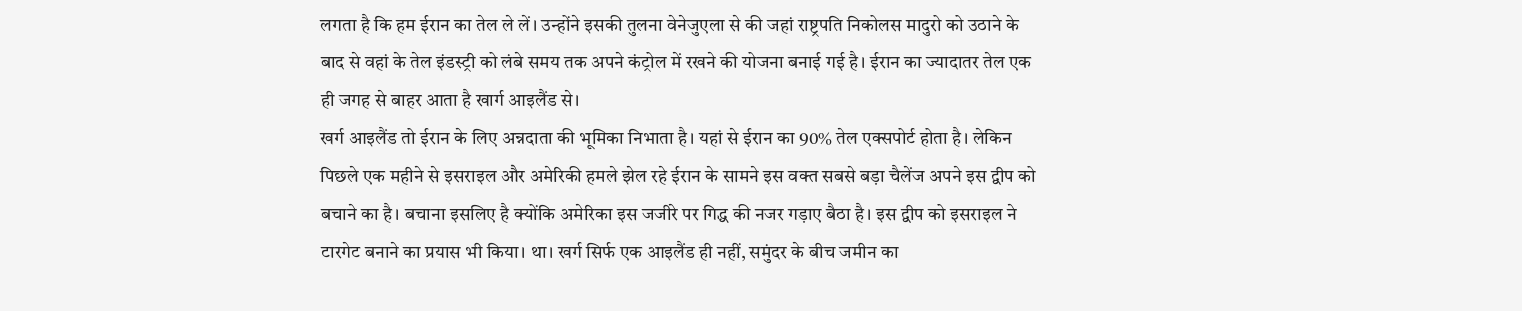लगता है कि हम ईरान का तेल ले लें। उन्होंने इसकी तुलना वेनेजुएला से की जहां राष्ट्रपति निकोलस मादुरो को उठाने के बाद से वहां के तेल इंडस्ट्री को लंबे समय तक अपने कंट्रोल में रखने की योजना बनाई गई है। ईरान का ज्यादातर तेल एक ही जगह से बाहर आता है खार्ग आइलैंड से।
खर्ग आइलैंड तो ईरान के लिए अन्नदाता की भूमिका निभाता है। यहां से ईरान का 90% तेल एक्सपोर्ट होता है। लेकिन पिछले एक महीने से इसराइल और अमेरिकी हमले झेल रहे ईरान के सामने इस वक्त सबसे बड़ा चैलेंज अपने इस द्वीप को बचाने का है। बचाना इसलिए है क्योंकि अमेरिका इस जजीरे पर गिद्ध की नजर गड़ाए बैठा है। इस द्वीप को इसराइल ने टारगेट बनाने का प्रयास भी किया। था। खर्ग सिर्फ एक आइलैंड ही नहीं, समुंदर के बीच जमीन का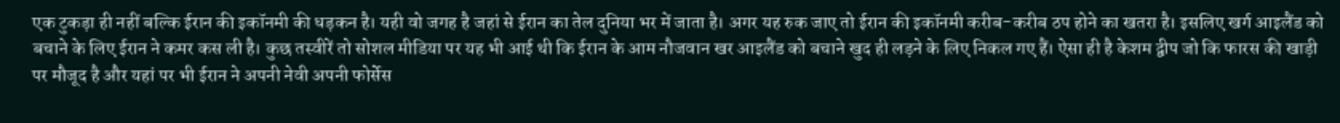एक टुकड़ा ही नहीं बल्कि ईरान की इकॉनमी की धड़कन है। यही वो जगह है जहां से ईरान का तेल दुनिया भर में जाता है। अगर यह रुक जाए तो ईरान की इकॉनमी करीब-करीब ठप होने का खतरा है। इसलिए खर्ग आइलैंड को बचाने के लिए ईरान ने कमर कस ली है। कुछ तस्वीरें तो सोशल मीडिया पर यह भी आई थी कि ईरान के आम नौजवान खर आइलैंड को बचाने खुद ही लड़ने के लिए निकल गए हैं। ऐसा ही है केशम द्वीप जो कि फारस की खाड़ी पर मौजूद है और यहां पर भी ईरान ने अपनी नेवी अपनी फोर्सेस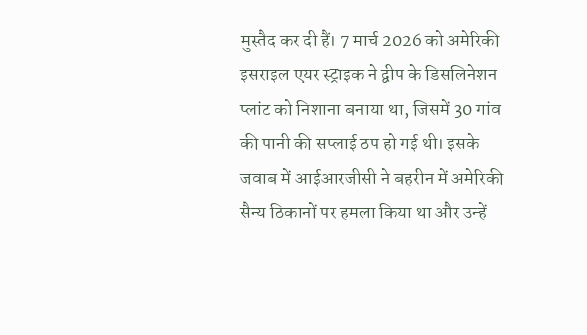मुस्तैद कर दी हैं। 7 मार्च 2026 को अमेरिकी इसराइल एयर स्ट्राइक ने द्वीप के डिसलिनेशन प्लांट को निशाना बनाया था, जिसमें 30 गांव की पानी की सप्लाई ठप हो गई थी। इसके जवाब में आईआरजीसी ने बहरीन में अमेरिकी सैन्य ठिकानों पर हमला किया था और उन्हें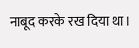नाबूद करके रख दिया था।